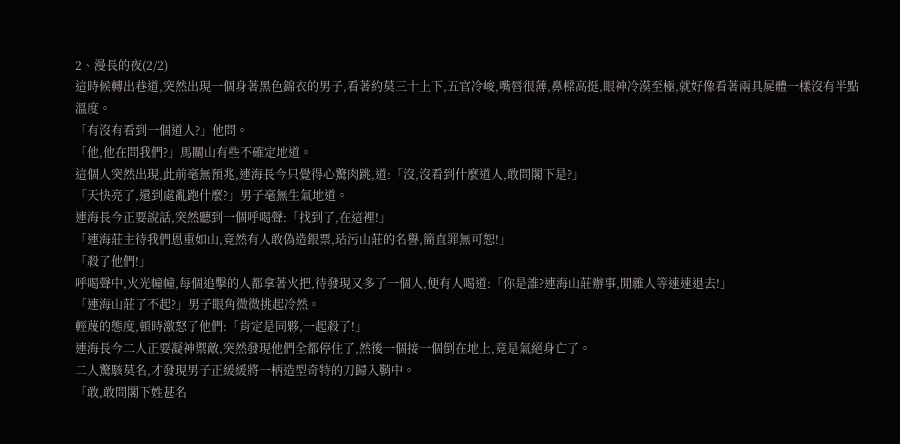2、漫長的夜(2/2)
這時候轉出巷道,突然出現一個身著黑色錦衣的男子,看著約莫三十上下,五官冷峻,嘴唇很薄,鼻樑高挺,眼神冷漠至極,就好像看著兩具屍體一樣沒有半點溫度。
「有沒有看到一個道人?」他問。
「他,他在問我們?」馬關山有些不確定地道。
這個人突然出現,此前毫無預兆,連海長今只覺得心驚肉跳,道:「沒,沒看到什麼道人,敢問閣下是?」
「天快亮了,還到處亂跑什麼?」男子毫無生氣地道。
連海長今正要說話,突然聽到一個呼喝聲:「找到了,在這裡!」
「連海莊主待我們恩重如山,竟然有人敢偽造銀票,玷污山莊的名譽,簡直罪無可恕!」
「殺了他們!」
呼喝聲中,火光幢幢,每個追擊的人都拿著火把,待發現又多了一個人,便有人喝道:「你是誰?連海山莊辦事,閒雜人等速速退去!」
「連海山莊了不起?」男子眼角微微挑起冷然。
輕蔑的態度,頓時激怒了他們:「肯定是同夥,一起殺了!」
連海長今二人正要凝神禦敵,突然發現他們全都停住了,然後一個接一個倒在地上,竟是氣絕身亡了。
二人驚駭莫名,才發現男子正緩緩將一柄造型奇特的刀歸入鞘中。
「敢,敢問閣下姓甚名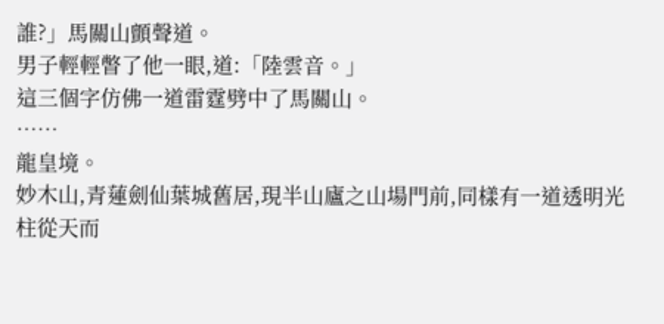誰?」馬關山顫聲道。
男子輕輕瞥了他一眼,道:「陸雲音。」
這三個字仿佛一道雷霆劈中了馬關山。
……
龍皇境。
妙木山,青蓮劍仙葉城舊居,現半山廬之山場門前,同樣有一道透明光柱從天而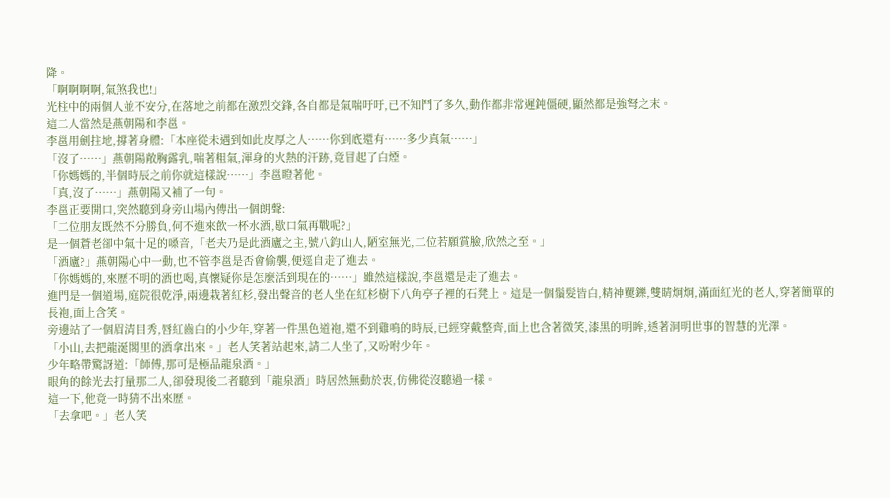降。
「啊啊啊啊,氣煞我也!」
光柱中的兩個人並不安分,在落地之前都在激烈交鋒,各自都是氣喘吁吁,已不知鬥了多久,動作都非常遲鈍僵硬,顯然都是強弩之末。
這二人當然是燕朝陽和李邕。
李邕用劍拄地,撐著身體:「本座從未遇到如此皮厚之人……你到底還有……多少真氣……」
「沒了……」燕朝陽敞胸露乳,喘著粗氣,渾身的火熱的汗跡,竟冒起了白煙。
「你媽媽的,半個時辰之前你就這樣說……」李邕瞪著他。
「真,沒了……」燕朝陽又補了一句。
李邕正要開口,突然聽到身旁山場內傳出一個朗聲:
「二位朋友既然不分勝負,何不進來飲一杯水酒,歇口氣再戰呢?」
是一個蒼老卻中氣十足的嗓音,「老夫乃是此酒廬之主,號八鈞山人,陋室無光,二位若願賞臉,欣然之至。」
「酒廬?」燕朝陽心中一動,也不管李邕是否會偷襲,便逕自走了進去。
「你媽媽的,來歷不明的酒也喝,真懷疑你是怎麼活到現在的……」雖然這樣說,李邕還是走了進去。
進門是一個道場,庭院很乾淨,兩邊栽著紅杉,發出聲音的老人坐在紅杉樹下八角亭子裡的石凳上。這是一個鬚髮皆白,精神矍鑠,雙睛炯炯,滿面紅光的老人,穿著簡單的長袍,面上含笑。
旁邊站了一個眉清目秀,唇紅齒白的小少年,穿著一件黑色道袍,還不到雞鳴的時辰,已經穿戴整齊,面上也含著微笑,漆黑的明眸,透著洞明世事的智慧的光澤。
「小山,去把龍涎閣里的酒拿出來。」老人笑著站起來,請二人坐了,又吩咐少年。
少年略帶驚訝道:「師傅,那可是極品龍泉酒。」
眼角的餘光去打量那二人,卻發現後二者聽到「龍泉酒」時居然無動於衷,仿佛從沒聽過一樣。
這一下,他竟一時猜不出來歷。
「去拿吧。」老人笑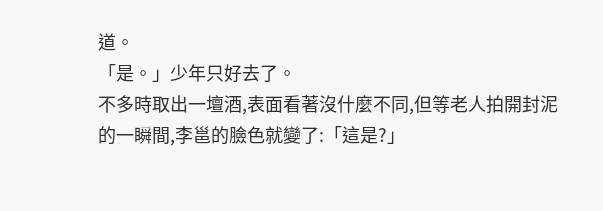道。
「是。」少年只好去了。
不多時取出一壇酒,表面看著沒什麼不同,但等老人拍開封泥的一瞬間,李邕的臉色就變了:「這是?」